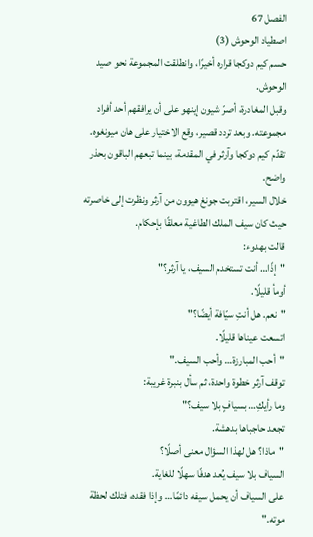الفصل 67
اصطياد الوحوش (3)
حسم كيم دوكجا قراره أخيرًا، وانطلقت المجموعة نحو صيد الوحوش.
وقبل المغادرة، أصرّ شيون إينهو على أن يرافقهم أحد أفراد مجموعته. وبعد تردد قصير، وقع الاختيار على هان ميونغوه.
تقدّم كيم دوكجا وآرثر في المقدمة، بينما تبعهم الباقون بحذر واضح.
خلال السير، اقتربت جونغ هيوون من آرثر ونظرت إلى خاصرته حيث كان سيف الملك الطاغية معلقًا بإحكام.
قالت بهدوء:
"إذًا… أنت تستخدم السيف، يا آرثر؟"
أومأ قليلًا.
"نعم. هل أنتِ سيّافة أيضًا؟"
اتسعت عيناها قليلًا.
"أحب المبارزة… وأحب السيف."
توقف آرثر خطوة واحدة، ثم سأل بنبرة غريبة:
وما رأيكِ… بسيافٍ بلا سيف؟"
تجعد حاجباها بدهشة.
"ماذا؟ هل لهذا السؤال معنى أصلًا؟
السياف بلا سيف يُعد هدفًا سهلًا للغاية.
على السياف أن يحمل سيفه دائمًا… وإذا فقده، فتلك لحظة موته."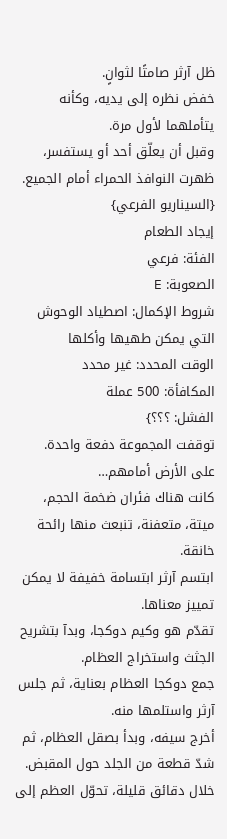ظل آرثر صامتًا لثوانٍ.
خفض نظره إلى يديه، وكأنه يتأملهما لأول مرة.
وقبل أن يعلّق أحد أو يستفسر، ظهرت النوافذ الحمراء أمام الجميع.
{السيناريو الفرعي}
إيجاد الطعام
الفئة: فرعي
الصعوبة: E
شروط الإكمال: اصطياد الوحوش التي يمكن طهيها وأكلها
الوقت المحدد: غير محدد
المكافأة: 500 عملة
الفشل: ؟؟؟}
توقفت المجموعة دفعة واحدة.
على الأرض أمامهم…
كانت هناك فئران ضخمة الحجم، ميتة، متعفنة، تنبعث منها رائحة خانقة.
ابتسم آرثر ابتسامة خفيفة لا يمكن تمييز معناها.
تقدّم هو وكيم دوكجا، وبدآ بتشريح الجثث واستخراج العظام.
جمع دوكجا العظام بعناية، ثم جلس آرثر واستلمها منه.
أخرج سيفه، وبدأ بصقل العظام، ثم شدّ قطعة من الجلد حول المقبض.
خلال دقائق قليلة، تحوّل العظم إلى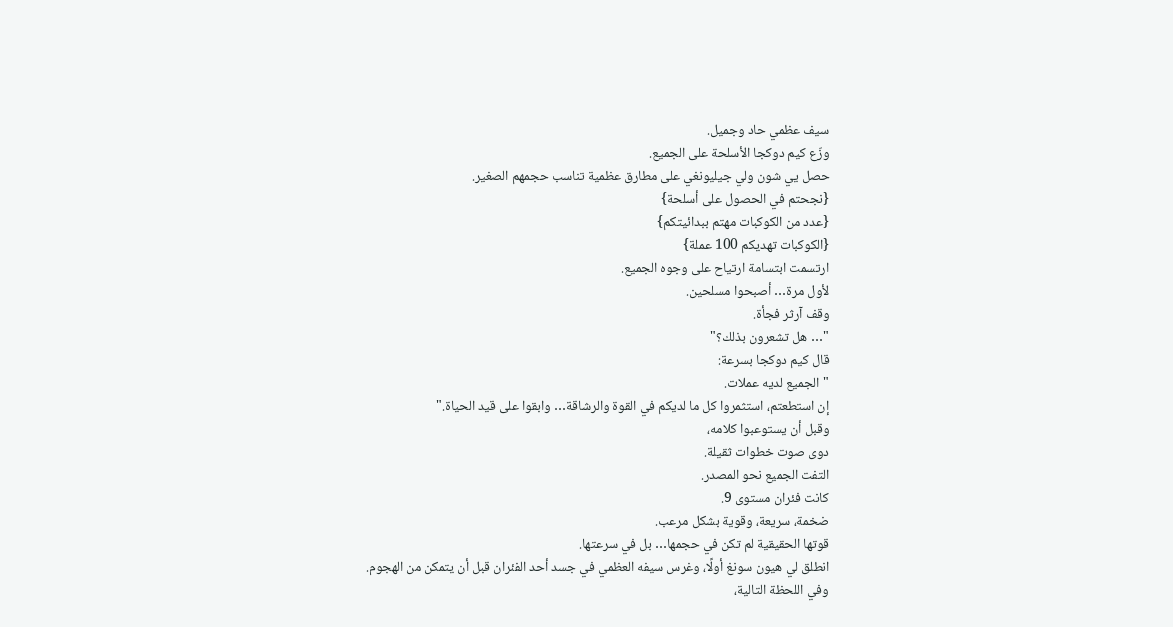سيف عظمي حاد وجميل.
وزّع كيم دوكجا الأسلحة على الجميع.
حصل يي شون ولي جيليونغي على مطارق عظمية تناسب حجمهم الصغير.
{نجحتم في الحصول على أسلحة}
{عدد من الكوكبات مهتم ببدائيتكم}
{الكوكبات تهديكم 100 عملة}
ارتسمت ابتسامة ارتياح على وجوه الجميع.
لأول مرة… أصبحوا مسلحين.
وقف آرثر فجأة.
"… هل تشعرون بذلك؟"
قال كيم دوكجا بسرعة:
"الجميع لديه عملات.
إن استطعتم، استثمروا كل ما لديكم في القوة والرشاقة… وابقوا على قيد الحياة."
وقبل أن يستوعبوا كلامه،
دوى صوت خطوات ثقيلة.
التفت الجميع نحو المصدر.
كانت فئران مستوى 9.
ضخمة، سريعة، وقوية بشكل مرعب.
قوتها الحقيقية لم تكن في حجمها… بل في سرعتها.
انطلق لي هيون سونغ أولًا، وغرس سيفه العظمي في جسد أحد الفئران قبل أن يتمكن من الهجوم.
وفي اللحظة التالية،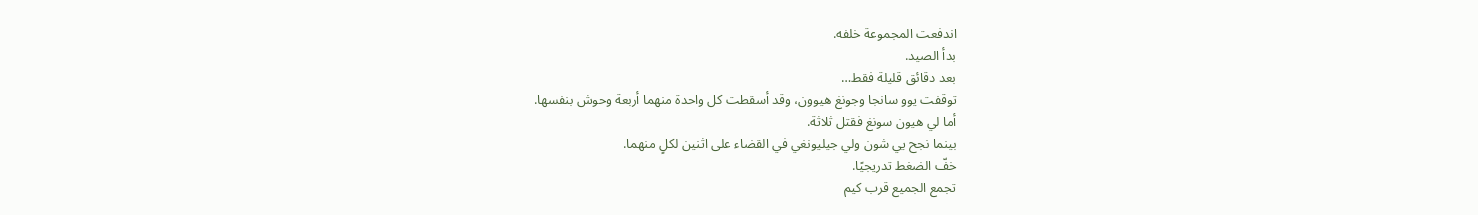اندفعت المجموعة خلفه.
بدأ الصيد.
بعد دقائق قليلة فقط…
توقفت يوو سانجا وجونغ هيوون، وقد أسقطت كل واحدة منهما أربعة وحوش بنفسها.
أما لي هيون سونغ فقتل ثلاثة.
بينما نجح يي شون ولي جيليونغي في القضاء على اثنين لكلٍ منهما.
خفّ الضغط تدريجيًا.
تجمع الجميع قرب كيم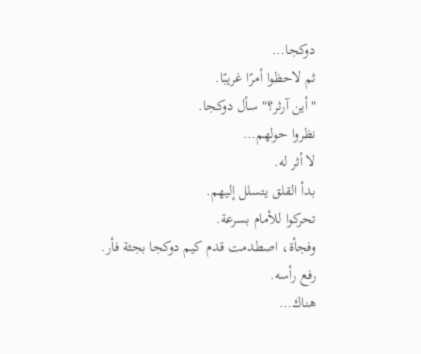دوكجا…
ثم لاحظوا أمرًا غريبًا.
"أين آرثر؟" سأل دوكجا.
نظروا حولهم…
لا أثر له.
بدأ القلق يتسلل إليهم.
تحركوا للأمام بسرعة.
وفجأة، اصطدمت قدم كيم دوكجا بجثة فأر.
رفع رأسه.
هناك…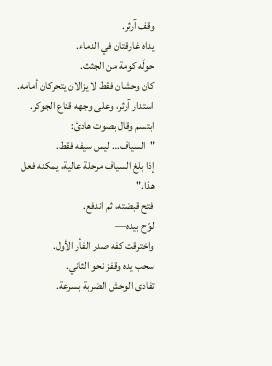وقف آرثر.
يداه غارقتان في الدماء.
حولَه كومة من الجثث.
كان وحشان فقط لا يزالان يتحركان أمامه.
استدار آرثر، وعلى وجهه قناع الجوكر.
ابتسم وقال بصوت هادئ:
"السياف… ليس سيفه فقط.
إذا بلغ السياف مرحلة عالية، يمكنه فعل هذا."
فتح قبضته، ثم اندفع.
لوّح بيده—
واخترقت كفه صدر الفأر الأول.
سحب يده وقفز نحو الثاني.
تفادى الوحش الضربة بسرعة.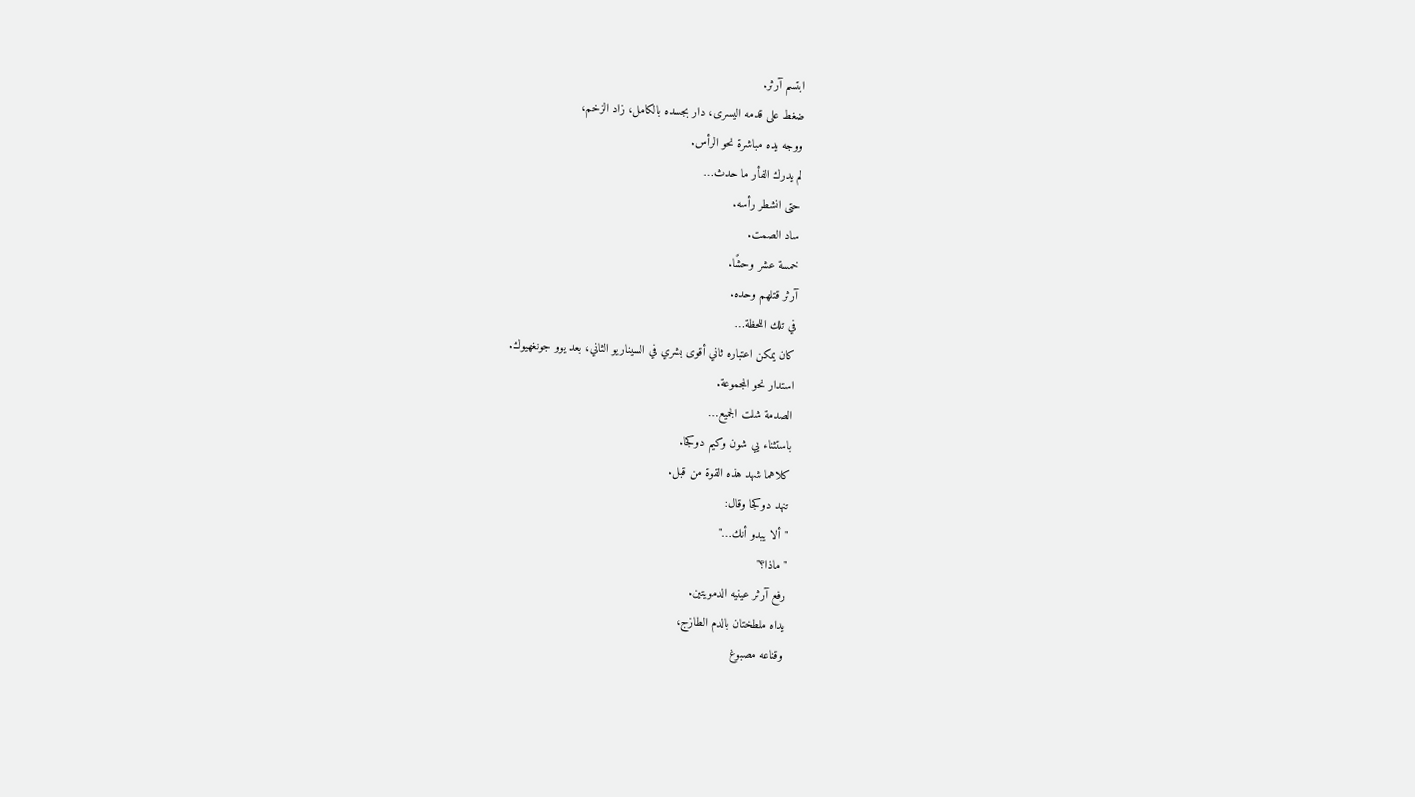ابتسم آرثر.
ضغط على قدمه اليسرى، دار بجسده بالكامل، زاد الزخم،
ووجه يده مباشرة نحو الرأس.
لم يدرك الفأر ما حدث…
حتى انشطر رأسه.
ساد الصمت.
خمسة عشر وحشًا.
آرثر قتلهم وحده.
في تلك اللحظة…
كان يمكن اعتباره ثاني أقوى بشري في السيناريو الثاني، بعد يوو جونغهيوك.
استدار نحو المجموعة.
الصدمة شلت الجميع…
باستثناء يي شون وكيم دوكجا.
كلاهما شهد هذه القوة من قبل.
تنهد دوكجا وقال:
"ألا يبدو أنك…"
"ماذا؟"
رفع آرثر عينيه الدمويتين.
يداه ملطختان بالدم الطازج،
وقناعه مصبوغ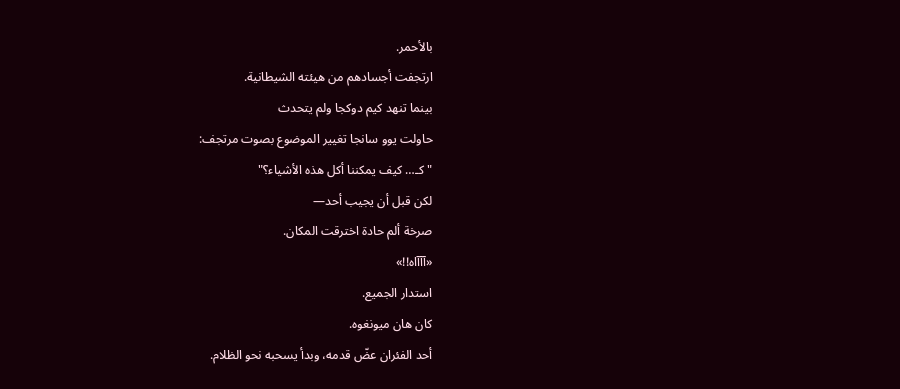بالأحمر.
ارتجفت أجسادهم من هيئته الشيطانية.
بينما تنهد كيم دوكجا ولم يتحدث
حاولت يوو سانجا تغيير الموضوع بصوت مرتجف:
"كـ… كيف يمكننا أكل هذه الأشياء؟"
لكن قبل أن يجيب أحد—
صرخة ألم حادة اخترقت المكان.
«آآآاه!!»
استدار الجميع.
كان هان ميونغوه.
أحد الفئران عضّ قدمه، وبدأ يسحبه نحو الظلام.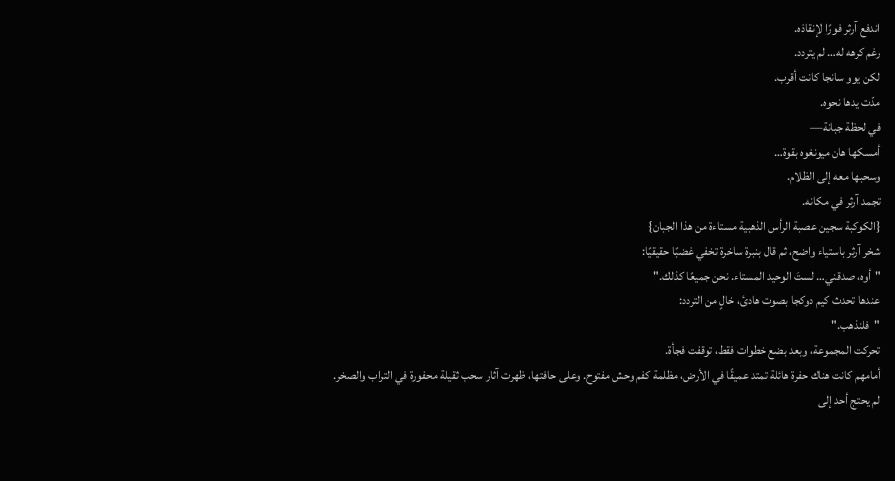اندفع آرثر فورًا لإنقاذه.
رغم كرهه له… لم يتردد.
لكن يوو سانجا كانت أقرب.
مدّت يدها نحوه.
في لحظة جبانة—
أمسكها هان ميونغوه بقوة…
وسحبها معه إلى الظلام.
تجمد آرثر في مكانه.
{الكوكبة سجين عصبة الرأس الذهبية مستاءة من هذا الجبان}
شخر آرثر باستياء واضح، ثم قال بنبرة ساخرة تخفي غضبًا حقيقيًا:
"أوه، صدقني… لستَ الوحيد المستاء. نحن جميعًا كذلك."
عندها تحدث كيم دوكجا بصوت هادئ، خالٍ من التردد:
"فلنذهب."
تحركت المجموعة، وبعد بضع خطوات فقط، توقفت فجأة.
أمامهم كانت هناك حفرة هائلة تمتد عميقًا في الأرض، مظلمة كفم وحش مفتوح. وعلى حافتها، ظهرت آثار سحب ثقيلة محفورة في التراب والصخر.
لم يحتج أحد إلى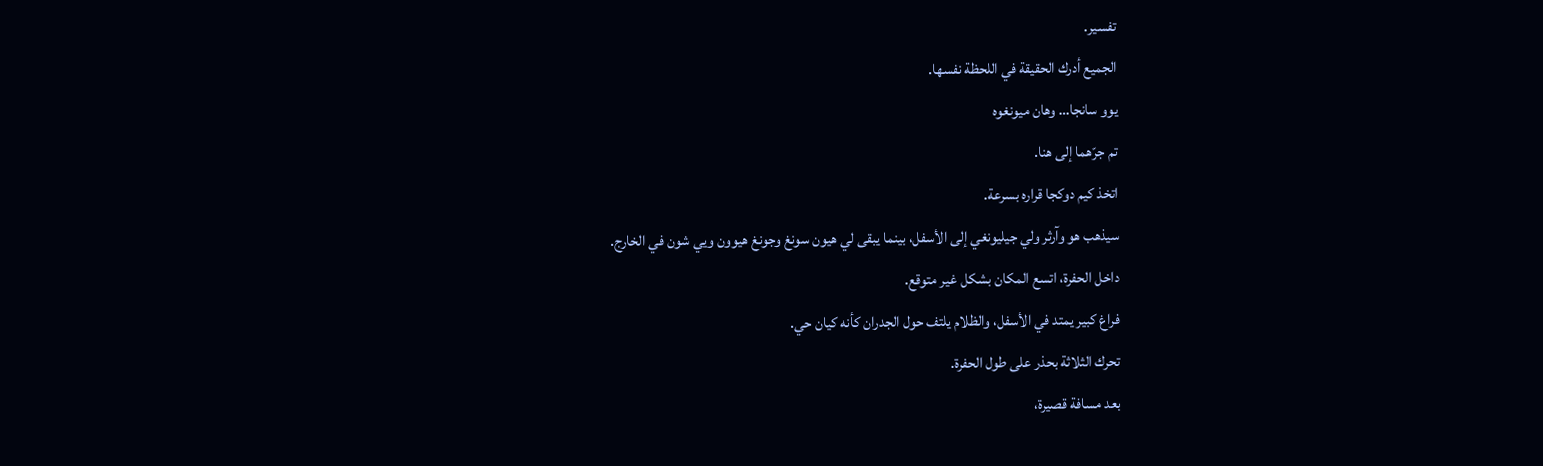تفسير.
الجميع أدرك الحقيقة في اللحظة نفسها.
يوو سانجا… وهان ميونغوه
تم جرّهما إلى هنا.
اتخذ كيم دوكجا قراره بسرعة.
سيذهب هو وآرثر ولي جيليونغي إلى الأسفل، بينما يبقى لي هيون سونغ وجونغ هيوون ويي شون في الخارج.
داخل الحفرة، اتسع المكان بشكل غير متوقع.
فراغ كبير يمتد في الأسفل، والظلام يلتف حول الجدران كأنه كيان حي.
تحرك الثلاثة بحذر على طول الحفرة.
بعد مسافة قصيرة،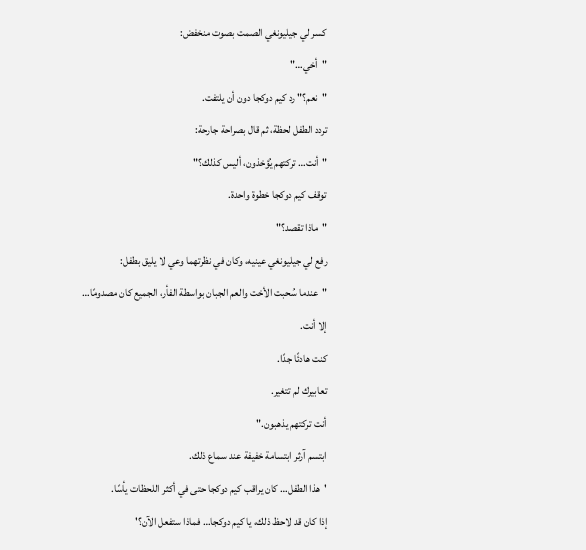كسر لي جيليونغي الصمت بصوت منخفض:
"أخي…"
"نعم؟" رد كيم دوكجا دون أن يلتفت.
تردد الطفل لحظة، ثم قال بصراحة جارحة:
"أنت… تركتهم يُؤخذون، أليس كذلك؟"
توقف كيم دوكجا خطوة واحدة.
"ماذا تقصد؟"
رفع لي جيليونغي عينيه، وكان في نظرتهما وعي لا يليق بطفل:
"عندما سُحبت الأخت والعم الجبان بواسطة الفأر، الجميع كان مصدومًا…
إلا أنت.
كنت هادئًا جدًا.
تعابيرك لم تتغير.
أنت تركتهم يذهبون."
ابتسم آرثر ابتسامة خفيفة عند سماع ذلك.
'هذا الطفل… كان يراقب كيم دوكجا حتى في أكثر اللحظات يأسًا.
إذا كان قد لاحظ ذلك، يا كيم دوكجا… فماذا ستفعل الآن؟'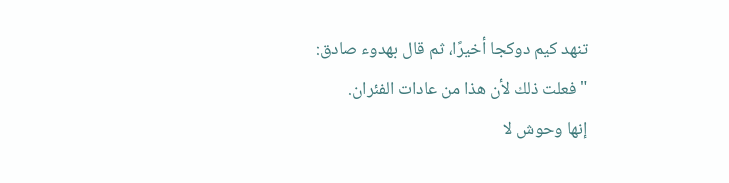تنهد كيم دوكجا أخيرًا، ثم قال بهدوء صادق:
"فعلت ذلك لأن هذا من عادات الفئران.
إنها وحوش لا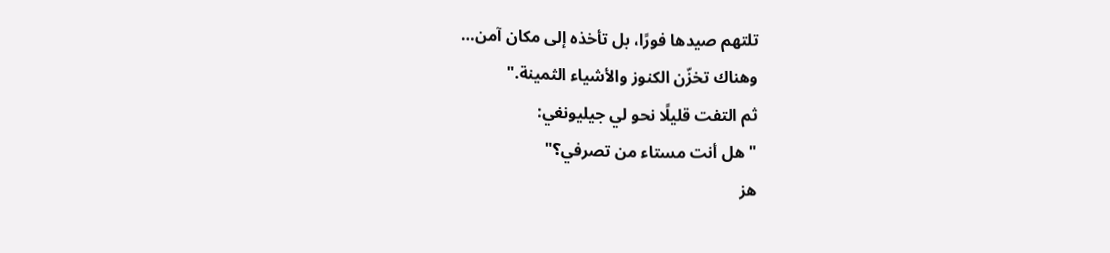تلتهم صيدها فورًا، بل تأخذه إلى مكان آمن…
وهناك تخزّن الكنوز والأشياء الثمينة."
ثم التفت قليلًا نحو لي جيليونغي:
"هل أنت مستاء من تصرفي؟"
هز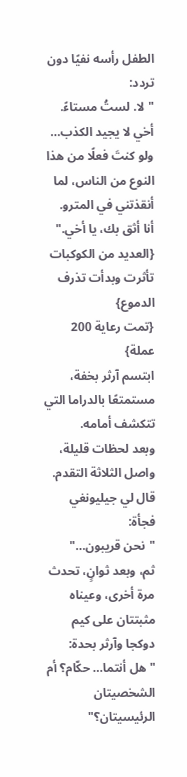الطفل رأسه نفيًا دون تردد:
"لا. لستُ مستاءً.
أخي لا يجيد الكذب…
ولو كنتَ فعلًا من هذا النوع من الناس، لما أنقذتني في المترو.
أنا أثق بك، يا أخي."
{العديد من الكوكبات تأثرت وبدأت تذرف الدموع}
{تمت رعاية 200 عملة}
ابتسم آرثر بخفة، مستمتعًا بالدراما التي تتكشف أمامه.
وبعد لحظات قليلة، واصل الثلاثة التقدم.
قال لي جيليونغي فجأة:
"نحن قريبون…"
ثم، وبعد ثوانٍ، تحدث مرة أخرى، وعيناه مثبتتان على كيم دوكجا وآرثر بحدة:
"هل أنتما… حكّام؟ أم الشخصيتان الرئيسيتان؟"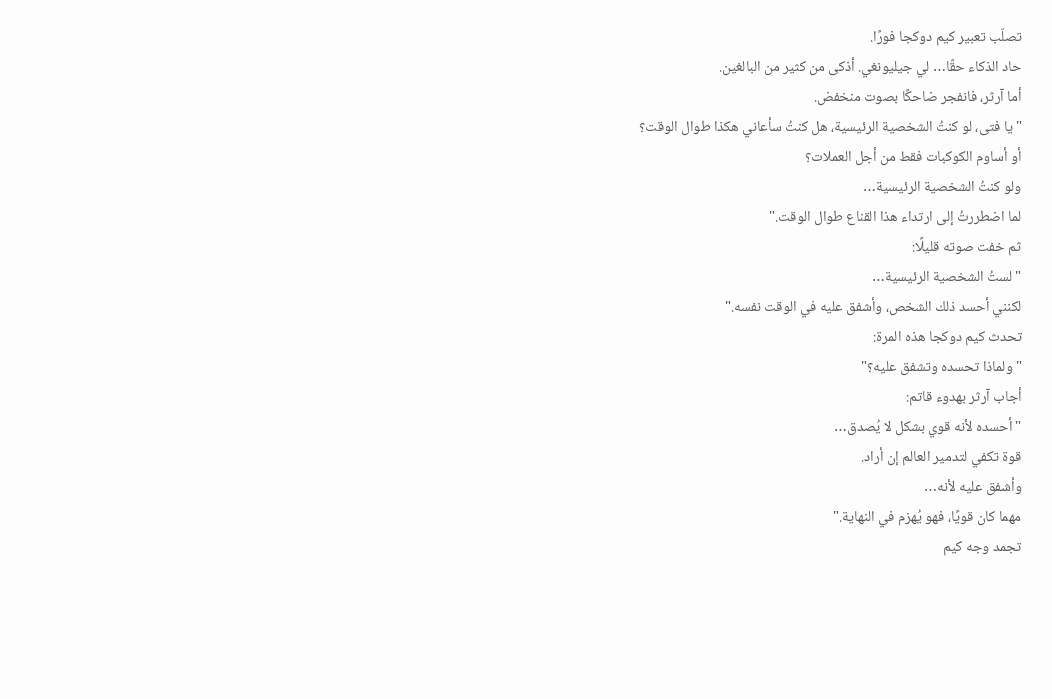تصلّب تعبير كيم دوكجا فورًا.
حاد الذكاء حقًا… لي جيليونغي. أذكى من كثير من البالغين.
أما آرثر، فانفجر ضاحكًا بصوت منخفض.
"يا فتى، لو كنتُ الشخصية الرئيسية، هل كنتُ سأعاني هكذا طوال الوقت؟
أو أساوم الكوكبات فقط من أجل العملات؟
ولو كنتُ الشخصية الرئيسية…
لما اضطررتُ إلى ارتداء هذا القناع طوال الوقت."
ثم خفت صوته قليلًا:
"لستُ الشخصية الرئيسية…
لكنني أحسد ذلك الشخص، وأشفق عليه في الوقت نفسه."
تحدث كيم دوكجا هذه المرة:
"ولماذا تحسده وتشفق عليه؟"
أجاب آرثر بهدوء قاتم:
"أحسده لأنه قوي بشكل لا يُصدق…
قوة تكفي لتدمير العالم إن أراد.
وأشفق عليه لأنه…
مهما كان قويًا، فهو يُهزم في النهاية."
تجمد وجه كيم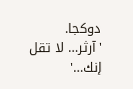دوكجا.
'آرثر… لا تقل إنك…'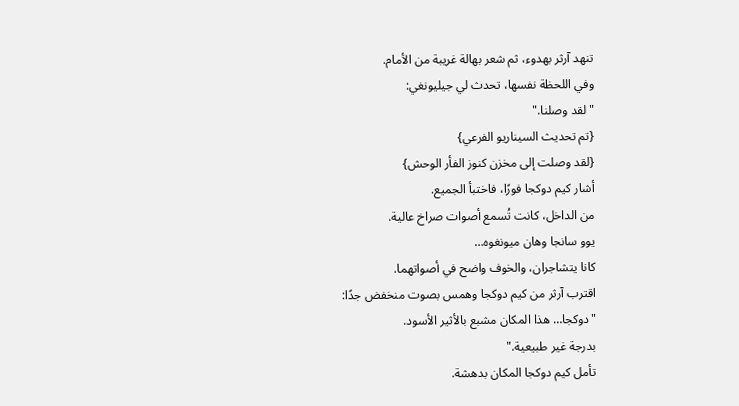تنهد آرثر بهدوء، ثم شعر بهالة غريبة من الأمام.
وفي اللحظة نفسها، تحدث لي جيليونغي:
"لقد وصلنا."
{تم تحديث السيناريو الفرعي}
{لقد وصلت إلى مخزن كنوز الفأر الوحش}
أشار كيم دوكجا فورًا، فاختبأ الجميع.
من الداخل، كانت تُسمع أصوات صراخ عالية.
يوو سانجا وهان ميونغوه…
كانا يتشاجران، والخوف واضح في أصواتهما.
اقترب آرثر من كيم دوكجا وهمس بصوت منخفض جدًا:
"دوكجا… هذا المكان مشبع بالأثير الأسود.
بدرجة غير طبيعية."
تأمل كيم دوكجا المكان بدهشة.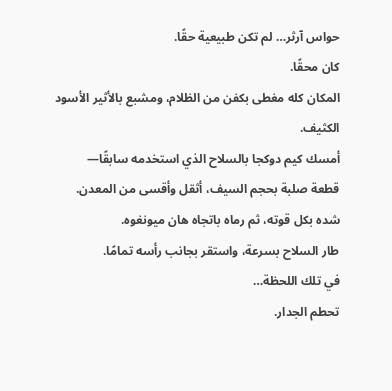حواس آرثر… لم تكن طبيعية حقًا.
كان محقًا.
المكان كله مغطى بكفن من الظلام، ومشبع بالأثير الأسود الكثيف.
أمسك كيم دوكجا بالسلاح الذي استخدمه سابقًا—
قطعة صلبة بحجم السيف، أثقل وأقسى من المعدن.
شده بكل قوته، ثم رماه باتجاه هان ميونغوه.
طار السلاح بسرعة، واستقر بجانب رأسه تمامًا.
في تلك اللحظة…
تحطم الجدار.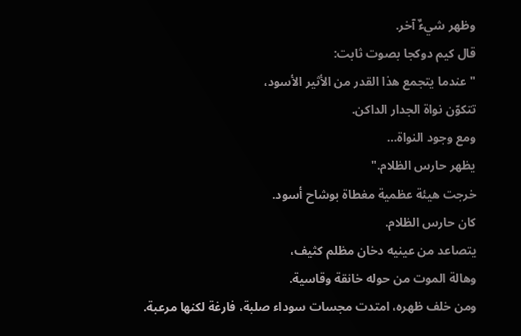وظهر شيءٌ آخر.
قال كيم دوكجا بصوت ثابت:
"عندما يتجمع هذا القدر من الأثير الأسود،
تتكوّن نواة الجدار الداكن.
ومع وجود النواة…
يظهر حارس الظلام."
خرجت هيئة عظمية مغطاة بوشاح أسود.
كان حارس الظلام.
يتصاعد من عينيه دخان مظلم كثيف،
وهالة الموت من حوله خانقة وقاسية.
ومن خلف ظهره، امتدت مجسات سوداء صلبة، فارغة لكنها مرعبة.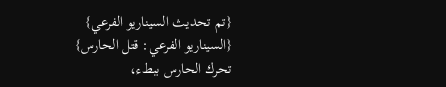{تم تحديث السيناريو الفرعي}
{السيناريو الفرعي: قتل الحارس}
تحرك الحارس ببطء،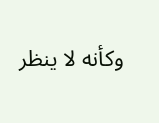وكأنه لا ينظر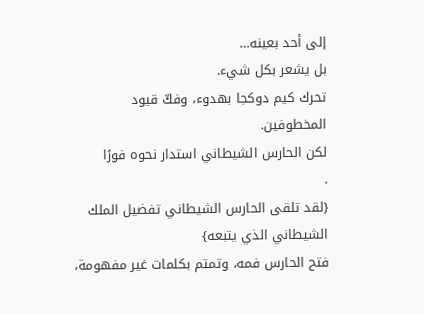إلى أحد بعينه…
بل يشعر بكل شيء.
تحرك كيم دوكجا بهدوء، وفكّ قيود المخطوفين.
لكن الحارس الشيطاني استدار نحوه فورًا
.
{لقد تلقى الحارس الشيطاني تفضيل الملك الشيطاني الذي يتبعه}
فتح الحارس فمه، وتمتم بكلمات غير مفهومة،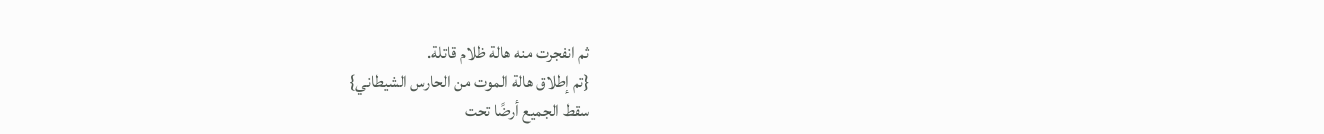ثم انفجرت منه هالة ظلام قاتلة.
{تم إطلاق هالة الموت من الحارس الشيطاني}
سقط الجميع أرضًا تحت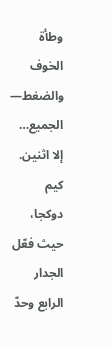وطأة الخوف والضغط—
الجميع…
إلا اثنين.
كيم دوكجا، حيث فعّل الجدار الرابع وحدّ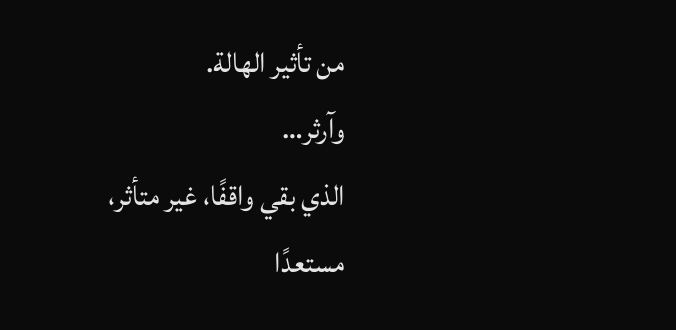من تأثير الهالة.
وآرثر…
الذي بقي واقفًا، غير متأثر،
مستعدًا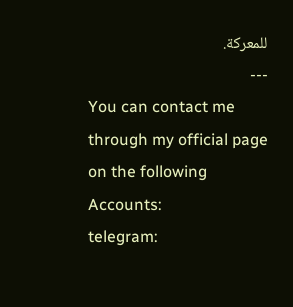للمعركة.
---
You can contact me through my official page on the following Accounts:
telegram: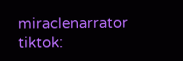miraclenarrator
tiktok: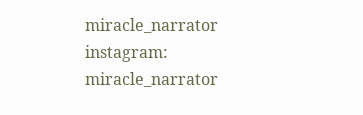miracle_narrator
instagram:
miracle_narrator